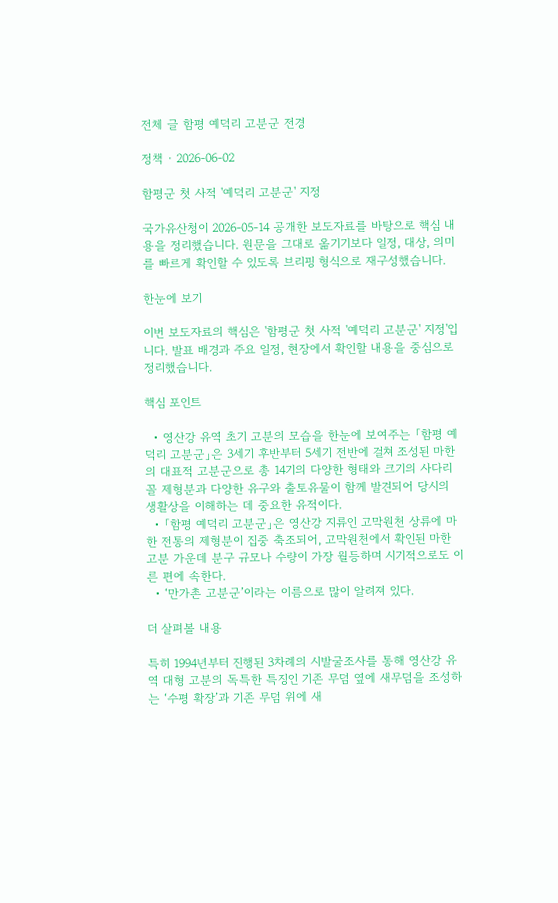전체 글 함평 예덕리 고분군 전경

정책 · 2026-06-02

함평군 첫 사적 '예덕리 고분군' 지정

국가유산청이 2026-05-14 공개한 보도자료를 바탕으로 핵심 내용을 정리했습니다. 원문을 그대로 옮기기보다 일정, 대상, 의미를 빠르게 확인할 수 있도록 브리핑 형식으로 재구성했습니다.

한눈에 보기

이번 보도자료의 핵심은 '함평군 첫 사적 '예덕리 고분군' 지정'입니다. 발표 배경과 주요 일정, 현장에서 확인할 내용을 중심으로 정리했습니다.

핵심 포인트

  • 영산강 유역 초기 고분의 모습을 한눈에 보여주는 「함평 예덕리 고분군」은 3세기 후반부터 5세기 전반에 걸쳐 조성된 마한의 대표적 고분군으로 총 14기의 다양한 형태와 크기의 사다리꼴 제형분과 다양한 유구와 출토유물이 함께 발견되어 당시의 생활상을 이해하는 데 중요한 유적이다.
  • 「함평 예덕리 고분군」은 영산강 지류인 고막원천 상류에 마한 전통의 제형분이 집중 축조되어, 고막원천에서 확인된 마한 고분 가운데 분구 규모나 수량이 가장 월등하며 시기적으로도 이른 편에 속한다.
  • ‘만가촌 고분군’이라는 이름으로 많이 알려져 있다.

더 살펴볼 내용

특히 1994년부터 진행된 3차례의 시발굴조사를 통해 영산강 유역 대형 고분의 독특한 특징인 기존 무덤 옆에 새무덤을 조성하는 ‘수평 확장’과 기존 무덤 위에 새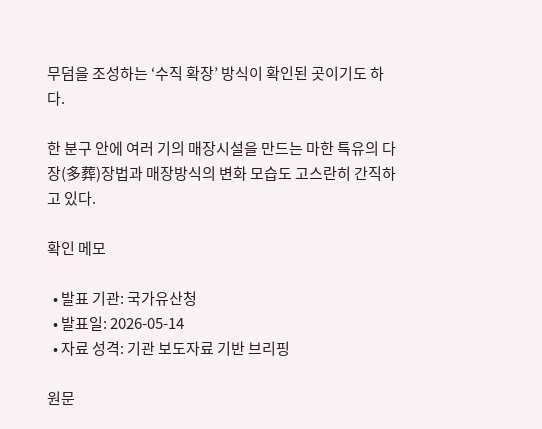무덤을 조성하는 ‘수직 확장’ 방식이 확인된 곳이기도 하다.

한 분구 안에 여러 기의 매장시설을 만드는 마한 특유의 다장(多葬)장법과 매장방식의 변화 모습도 고스란히 간직하고 있다.

확인 메모

  • 발표 기관: 국가유산청
  • 발표일: 2026-05-14
  • 자료 성격: 기관 보도자료 기반 브리핑

원문